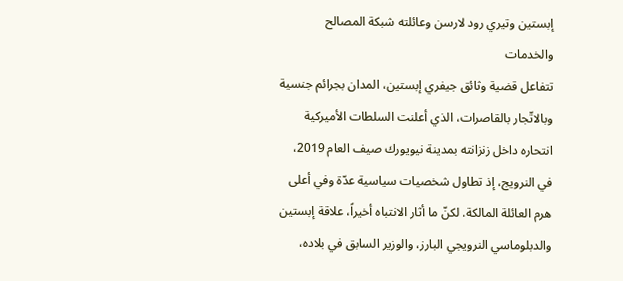إبستين وتيري رود لارسن وعائلته شبكة المصالح والخدمات
تتفاعل قضية وثائق جيفري إبستين، المدان بجرائم جنسية وبالاتّجار بالقاصرات، الذي أعلنت السلطات الأميركية انتحاره داخل زنزانته بمدينة نيويورك صيف العام 2019، في النرويج، إذ تطاول شخصيات سياسية عدّة وفي أعلى هرم العائلة المالكة. لكنّ ما أثار الانتباه أخيراً، علاقة إبستين والدبلوماسي النرويجي البارز، والوزير السابق في بلاده،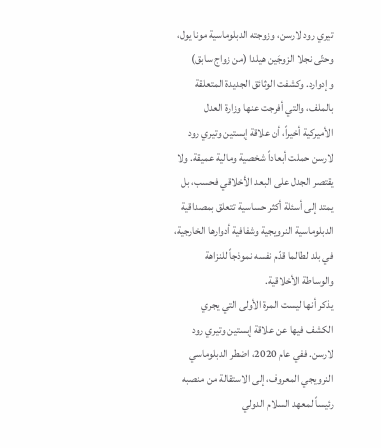تيري رود لارسن، وزوجته الدبلوماسية مونا يول، وحتّى نجلا الزوجَين هيلدا (من زواج سابق) وإدوارد. وكشفت الوثائق الجديدة المتعلقة بالملف، والتي أفرجت عنها وزارة العدل الأميركية أخيراً، أن علاقة إبستين وتيري رود لارسن حملت أبعاداً شخصية ومالية عميقة. ولا يقتصر الجدل على البعد الأخلاقي فحسب، بل يمتد إلى أسئلة أكثر حساسية تتعلق بمصداقية الدبلوماسية النرويجية وشفافية أدوارها الخارجية، في بلد لطالما قدّم نفسه نموذجاً للنزاهة والوساطة الأخلاقية.
يذكر أنها ليست المرة الأولى التي يجري الكشف فيها عن علاقة إبستين وتيري رود لارسن. ففي عام 2020، اضطر الدبلوماسي النرويجي المعروف، إلى الاستقالة من منصبه رئيساً لمعهد السلام الدولي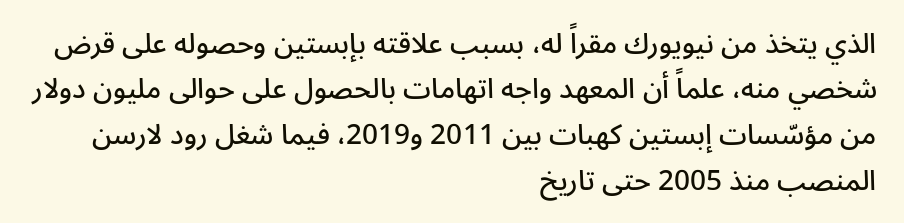الذي يتخذ من نيويورك مقراً له، بسبب علاقته بإبستين وحصوله على قرض شخصي منه، علماً أن المعهد واجه اتهامات بالحصول على حوالى مليون دولار من مؤسّسات إبستين كهبات بين 2011 و2019، فيما شغل رود لارسن المنصب منذ 2005 حتى تاريخ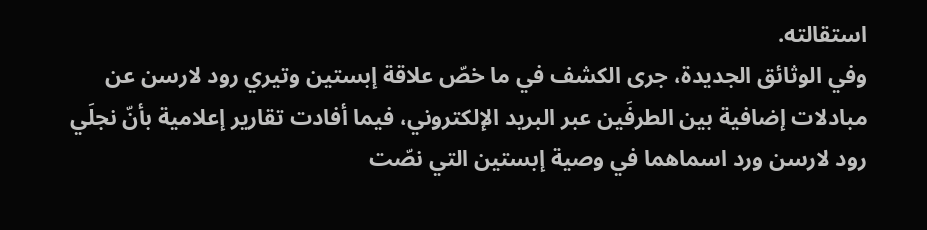استقالته.
وفي الوثائق الجديدة، جرى الكشف في ما خصّ علاقة إبستين وتيري رود لارسن عن مبادلات إضافية بين الطرفَين عبر البريد الإلكتروني، فيما أفادت تقارير إعلامية بأنّ نجلَي رود لارسن ورد اسماهما في وصية إبستين التي نصّت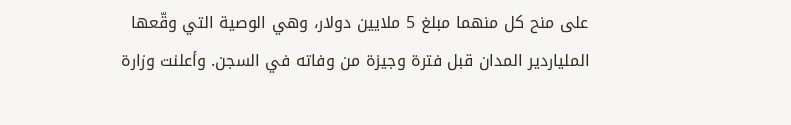على منح كل منهما مبلغ 5 ملايين دولار، وهي الوصية التي وقّعها الملياردير المدان قبل فترة وجيزة من وفاته في السجن. وأعلنت وزارة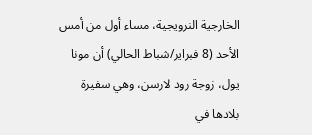الخارجية النرويجية، مساء أول من أمس الأحد (8 فبراير/شباط الحالي) أن مونا يول، زوجة رود لارسن، وهي سفيرة بلادها في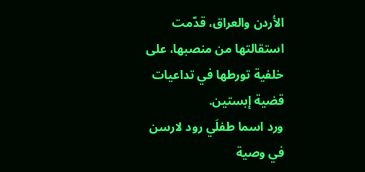الأردن والعراق، قدّمت استقالتها من منصبها، على خلفية تورطها في تداعيات قضية إبستين.
ورد اسما طفلَي رود لارسن في وصية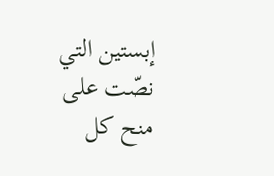إبستين التي نصّت على منح كل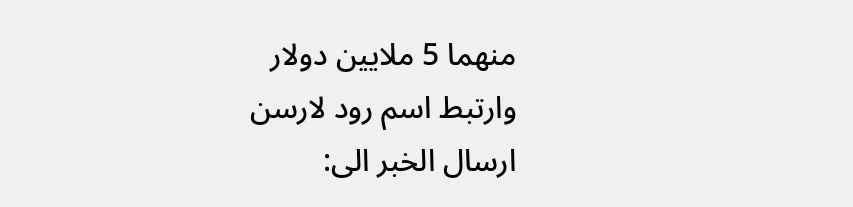منهما 5 ملايين دولار
وارتبط اسم رود لارسن
ارسال الخبر الى: